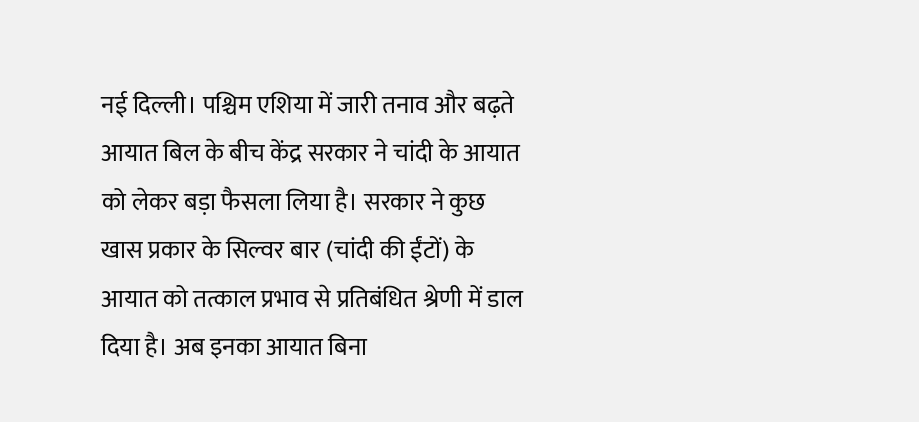नई दिल्ली। पश्चिम एशिया में जारी तनाव और बढ़ते आयात बिल के बीच केंद्र सरकार ने चांदी के आयात को लेकर बड़ा फैसला लिया है। सरकार ने कुछ खास प्रकार के सिल्वर बार (चांदी की ईंटों) के आयात को तत्काल प्रभाव से प्रतिबंधित श्रेणी में डाल दिया है। अब इनका आयात बिना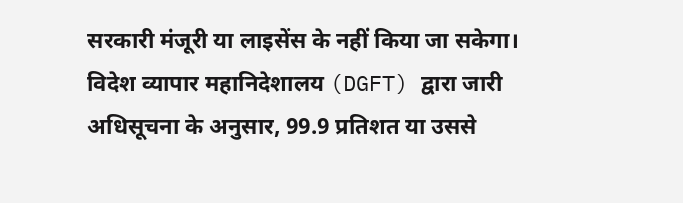सरकारी मंजूरी या लाइसेंस के नहीं किया जा सकेगा।
विदेश व्यापार महानिदेशालय (DGFT) द्वारा जारी अधिसूचना के अनुसार, 99.9 प्रतिशत या उससे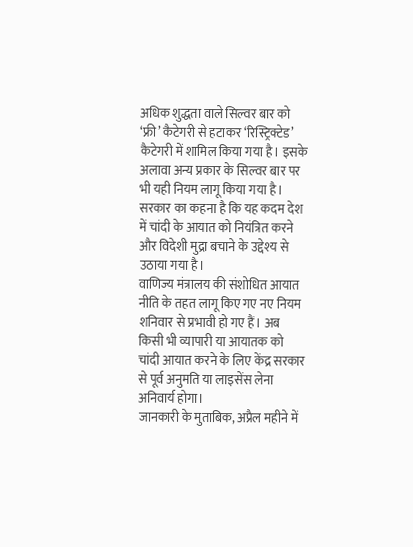अधिक शुद्धता वाले सिल्वर बार को ‘फ्री’ कैटेगरी से हटाकर ‘रिस्ट्रिक्टेड’ कैटेगरी में शामिल किया गया है। इसके अलावा अन्य प्रकार के सिल्वर बार पर भी यही नियम लागू किया गया है। सरकार का कहना है कि यह कदम देश में चांदी के आयात को नियंत्रित करने और विदेशी मुद्रा बचाने के उद्देश्य से उठाया गया है।
वाणिज्य मंत्रालय की संशोधित आयात नीति के तहत लागू किए गए नए नियम शनिवार से प्रभावी हो गए हैं। अब किसी भी व्यापारी या आयातक को चांदी आयात करने के लिए केंद्र सरकार से पूर्व अनुमति या लाइसेंस लेना अनिवार्य होगा।
जानकारी के मुताबिक, अप्रैल महीने में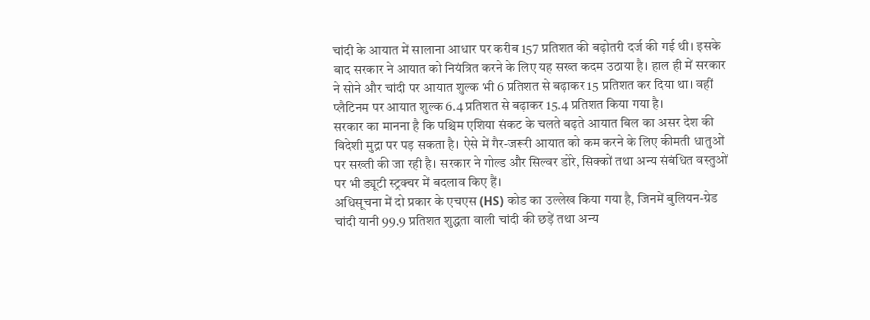चांदी के आयात में सालाना आधार पर करीब 157 प्रतिशत की बढ़ोतरी दर्ज की गई थी। इसके बाद सरकार ने आयात को नियंत्रित करने के लिए यह सख्त कदम उठाया है। हाल ही में सरकार ने सोने और चांदी पर आयात शुल्क भी 6 प्रतिशत से बढ़ाकर 15 प्रतिशत कर दिया था। वहीं प्लैटिनम पर आयात शुल्क 6.4 प्रतिशत से बढ़ाकर 15.4 प्रतिशत किया गया है।
सरकार का मानना है कि पश्चिम एशिया संकट के चलते बढ़ते आयात बिल का असर देश की विदेशी मुद्रा पर पड़ सकता है। ऐसे में गैर-जरूरी आयात को कम करने के लिए कीमती धातुओं पर सख्ती की जा रही है। सरकार ने गोल्ड और सिल्वर डोरे, सिक्कों तथा अन्य संबंधित वस्तुओं पर भी ड्यूटी स्ट्रक्चर में बदलाव किए हैं।
अधिसूचना में दो प्रकार के एचएस (HS) कोड का उल्लेख किया गया है, जिनमें बुलियन-ग्रेड चांदी यानी 99.9 प्रतिशत शुद्धता वाली चांदी की छड़ें तथा अन्य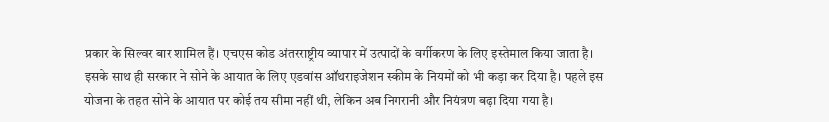प्रकार के सिल्वर बार शामिल हैं। एचएस कोड अंतरराष्ट्रीय व्यापार में उत्पादों के वर्गीकरण के लिए इस्तेमाल किया जाता है।
इसके साथ ही सरकार ने सोने के आयात के लिए एडवांस ऑथराइजेशन स्कीम के नियमों को भी कड़ा कर दिया है। पहले इस योजना के तहत सोने के आयात पर कोई तय सीमा नहीं थी, लेकिन अब निगरानी और नियंत्रण बढ़ा दिया गया है।